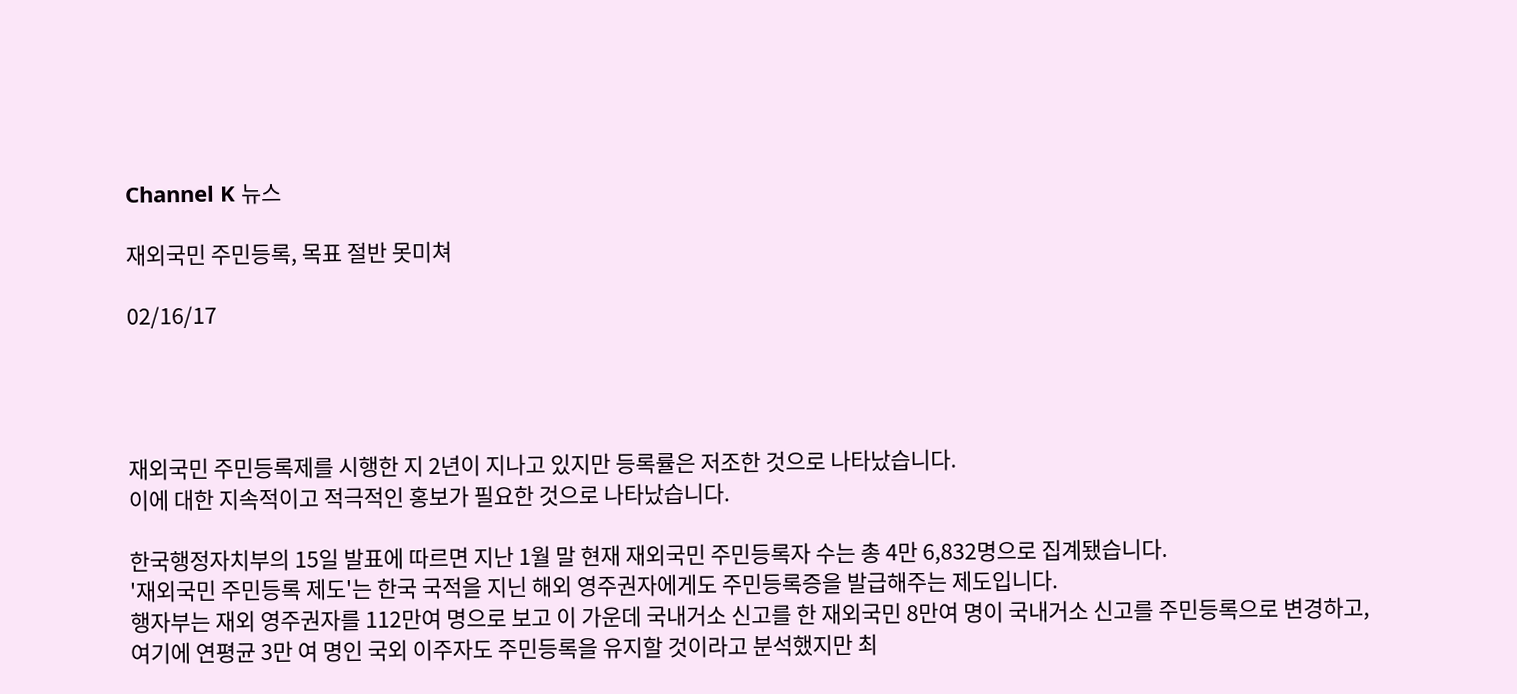Channel K 뉴스

재외국민 주민등록, 목표 절반 못미쳐

02/16/17




재외국민 주민등록제를 시행한 지 2년이 지나고 있지만 등록률은 저조한 것으로 나타났습니다.
이에 대한 지속적이고 적극적인 홍보가 필요한 것으로 나타났습니다.

한국행정자치부의 15일 발표에 따르면 지난 1월 말 현재 재외국민 주민등록자 수는 총 4만 6,832명으로 집계됐습니다.
'재외국민 주민등록 제도'는 한국 국적을 지닌 해외 영주권자에게도 주민등록증을 발급해주는 제도입니다.
행자부는 재외 영주권자를 112만여 명으로 보고 이 가운데 국내거소 신고를 한 재외국민 8만여 명이 국내거소 신고를 주민등록으로 변경하고, 여기에 연평균 3만 여 명인 국외 이주자도 주민등록을 유지할 것이라고 분석했지만 최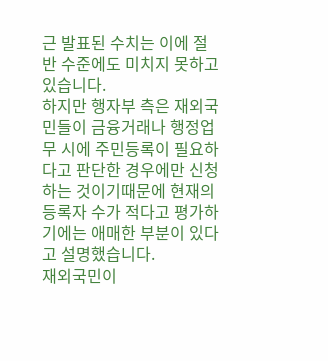근 발표된 수치는 이에 절반 수준에도 미치지 못하고 있습니다.
하지만 행자부 측은 재외국민들이 금융거래나 행정업무 시에 주민등록이 필요하다고 판단한 경우에만 신청하는 것이기때문에 현재의 등록자 수가 적다고 평가하기에는 애매한 부분이 있다고 설명했습니다.
재외국민이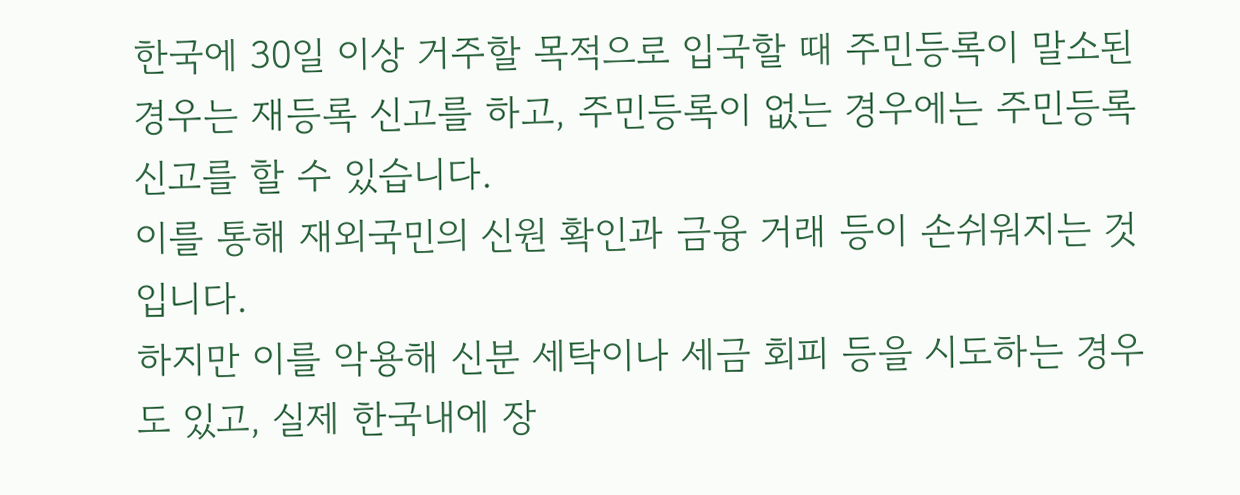한국에 30일 이상 거주할 목적으로 입국할 때 주민등록이 말소된 경우는 재등록 신고를 하고, 주민등록이 없는 경우에는 주민등록 신고를 할 수 있습니다.
이를 통해 재외국민의 신원 확인과 금융 거래 등이 손쉬워지는 것입니다.
하지만 이를 악용해 신분 세탁이나 세금 회피 등을 시도하는 경우도 있고, 실제 한국내에 장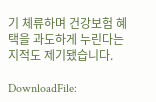기 체류하며 건강보험 혜택을 과도하게 누린다는 지적도 제기됐습니다.

DownloadFile: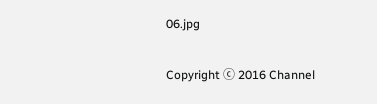06.jpg

Copyright ⓒ 2016 Channel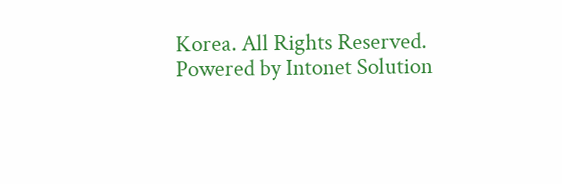Korea. All Rights Reserved.
Powered by Intonet Solution